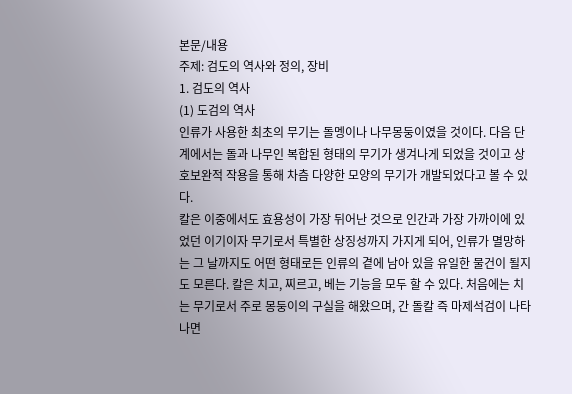본문/내용
주제: 검도의 역사와 정의, 장비
1. 검도의 역사
(1) 도검의 역사
인류가 사용한 최초의 무기는 돌멩이나 나무몽둥이였을 것이다. 다음 단계에서는 돌과 나무인 복합된 형태의 무기가 생겨나게 되었을 것이고 상호보완적 작용을 통해 차츰 다양한 모양의 무기가 개발되었다고 볼 수 있다.
칼은 이중에서도 효용성이 가장 뒤어난 것으로 인간과 가장 가까이에 있었던 이기이자 무기로서 특별한 상징성까지 가지게 되어, 인류가 멸망하는 그 날까지도 어떤 형태로든 인류의 곁에 남아 있을 유일한 물건이 될지도 모른다. 칼은 치고, 찌르고, 베는 기능을 모두 할 수 있다. 처음에는 치는 무기로서 주로 몽둥이의 구실을 해왔으며, 간 돌칼 즉 마제석검이 나타나면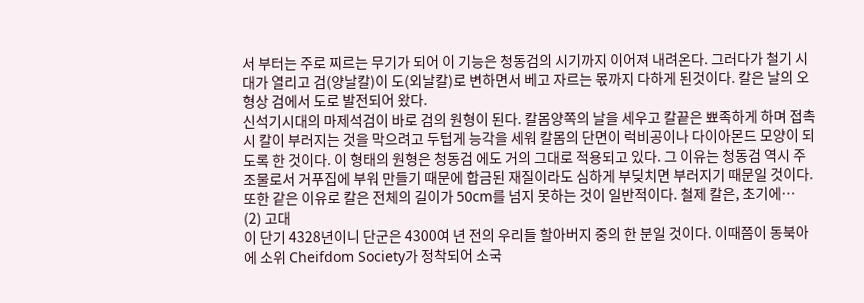서 부터는 주로 찌르는 무기가 되어 이 기능은 청동검의 시기까지 이어져 내려온다. 그러다가 철기 시대가 열리고 검(양날칼)이 도(외날칼)로 변하면서 베고 자르는 몫까지 다하게 된것이다. 칼은 날의 오형상 검에서 도로 발전되어 왔다.
신석기시대의 마제석검이 바로 검의 원형이 된다. 칼몸양쪽의 날을 세우고 칼끝은 뾰족하게 하며 접촉시 칼이 부러지는 것을 막으려고 두텁게 능각을 세워 칼몸의 단면이 럭비공이나 다이아몬드 모양이 되도록 한 것이다. 이 형태의 원형은 청동검 에도 거의 그대로 적용되고 있다. 그 이유는 청동검 역시 주조물로서 거푸집에 부워 만들기 때문에 합금된 재질이라도 심하게 부딪치면 부러지기 때문일 것이다. 또한 같은 이유로 칼은 전체의 길이가 50cm를 넘지 못하는 것이 일반적이다. 철제 칼은, 초기에…
(2) 고대
이 단기 4328년이니 단군은 4300여 년 전의 우리들 할아버지 중의 한 분일 것이다. 이때쯤이 동북아에 소위 Cheifdom Society가 정착되어 소국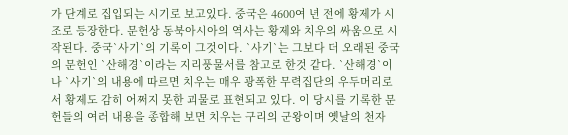가 단계로 집입되는 시기로 보고있다. 중국은 4600여 년 전에 황제가 시조로 등장한다. 문헌상 동북아시아의 역사는 황제와 치우의 싸움으로 시작된다. 중국`사기`의 기록이 그것이다. `사기`는 그보다 더 오래된 중국의 문헌인 `산해경`이라는 지리풍물서를 참고로 한것 같다. `산해경`이나 `사기`의 내용에 따르면 치우는 매우 광폭한 무력집단의 우두머리로서 황제도 감히 어쩌지 못한 괴물로 표현되고 있다. 이 당시를 기록한 문헌들의 여러 내용을 종합해 보면 치우는 구리의 군왕이며 옛날의 천자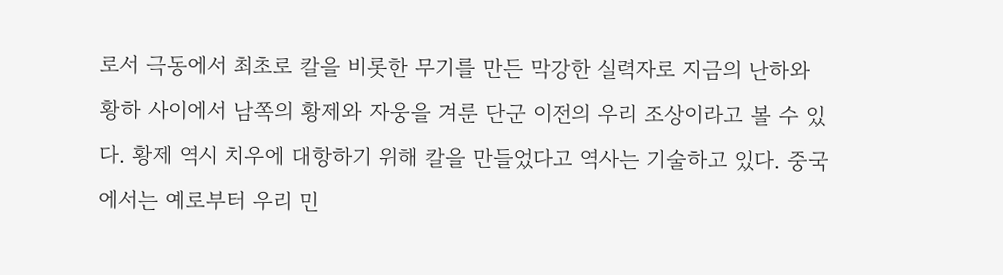로서 극동에서 최초로 칼을 비롯한 무기를 만든 막강한 실력자로 지금의 난하와 황하 사이에서 남쪽의 황제와 자웅을 겨룬 단군 이전의 우리 조상이라고 볼 수 있다. 황제 역시 치우에 대항하기 위해 칼을 만들었다고 역사는 기술하고 있다. 중국에서는 예로부터 우리 민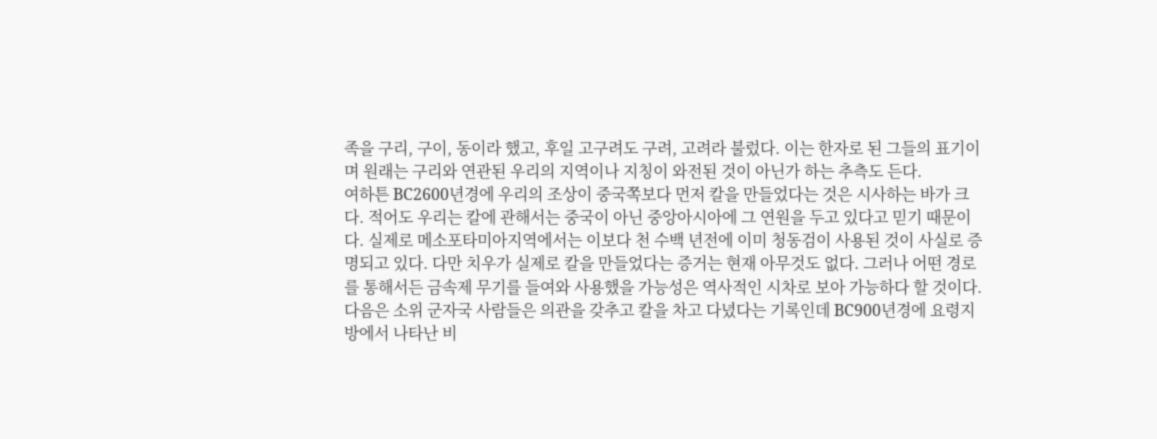족을 구리, 구이, 동이라 했고, 후일 고구려도 구려, 고려라 불렀다. 이는 한자로 된 그들의 표기이며 원래는 구리와 연관된 우리의 지역이나 지칭이 와전된 것이 아닌가 하는 추측도 든다.
여하튼 BC2600년경에 우리의 조상이 중국쪽보다 먼저 칼을 만들었다는 것은 시사하는 바가 크다. 적어도 우리는 칼에 관해서는 중국이 아닌 중앙아시아에 그 연원을 두고 있다고 믿기 때문이다. 실제로 메소포타미아지역에서는 이보다 천 수백 년전에 이미 청동검이 사용된 것이 사실로 증명되고 있다. 다만 치우가 실제로 칼을 만들었다는 증거는 현재 아무것도 없다. 그러나 어떤 경로를 통해서든 금속제 무기를 들여와 사용했을 가능성은 역사적인 시차로 보아 가능하다 할 것이다. 다음은 소위 군자국 사람들은 의관을 갖추고 칼을 차고 다녔다는 기록인데 BC900년경에 요령지방에서 나타난 비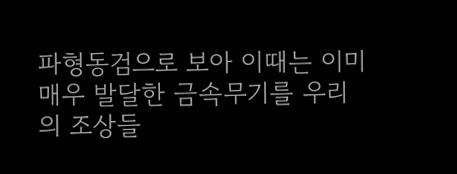파형동검으로 보아 이때는 이미 매우 발달한 금속무기를 우리의 조상들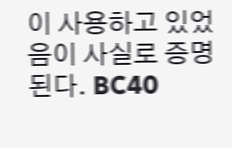이 사용하고 있었음이 사실로 증명된다. BC40